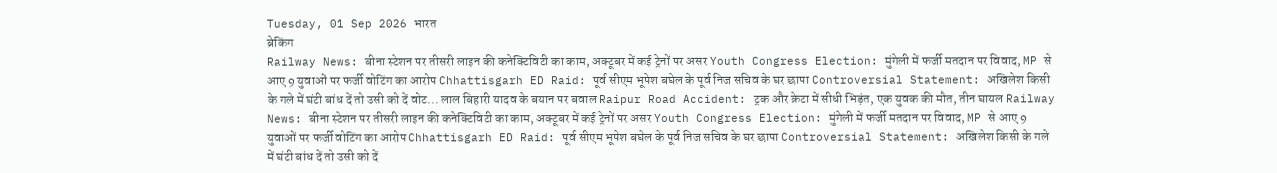Tuesday, 01 Sep 2026 भारत
ब्रेकिंग
Railway News: बीना स्टेशन पर तीसरी लाइन की कनेक्टिविटी का काम, अक्टूबर में कई ट्रेनों पर असर Youth Congress Election: मुंगेली में फर्जी मतदान पर विवाद, MP से आए 9 युवाओं पर फर्जी वोटिंग का आरोप Chhattisgarh ED Raid: पूर्व सीएम भूपेश बघेल के पूर्व निज सचिव के घर छापा Controversial Statement: अखिलेश किसी के गले में घंटी बांध दें तो उसी को दें वोट... लाल बिहारी यादव के बयान पर बवाल Raipur Road Accident: ट्रक और क्रेटा में सीधी भिड़ंत, एक युवक की मौत, तीन घायल Railway News: बीना स्टेशन पर तीसरी लाइन की कनेक्टिविटी का काम, अक्टूबर में कई ट्रेनों पर असर Youth Congress Election: मुंगेली में फर्जी मतदान पर विवाद, MP से आए 9 युवाओं पर फर्जी वोटिंग का आरोप Chhattisgarh ED Raid: पूर्व सीएम भूपेश बघेल के पूर्व निज सचिव के घर छापा Controversial Statement: अखिलेश किसी के गले में घंटी बांध दें तो उसी को दें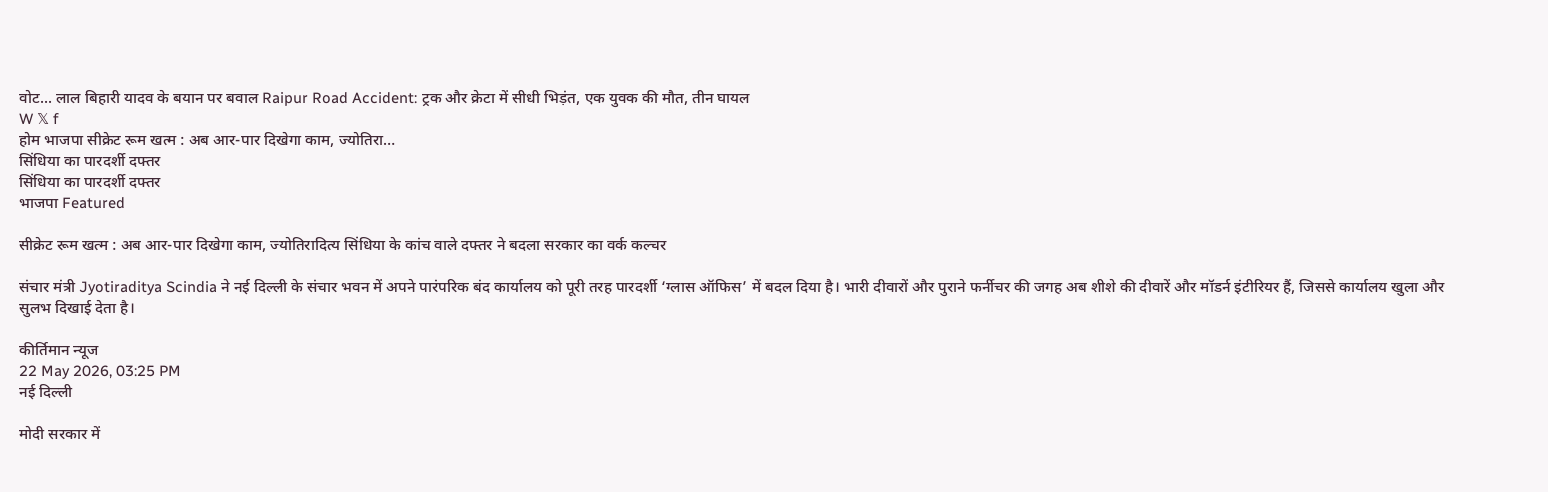वोट... लाल बिहारी यादव के बयान पर बवाल Raipur Road Accident: ट्रक और क्रेटा में सीधी भिड़ंत, एक युवक की मौत, तीन घायल
W 𝕏 f
होम भाजपा सीक्रेट रूम खत्म : अब आर-पार दिखेगा काम, ज्योतिरा…
सिंधिया का पारदर्शी दफ्तर
सिंधिया का पारदर्शी दफ्तर
भाजपा Featured

सीक्रेट रूम खत्म : अब आर-पार दिखेगा काम, ज्योतिरादित्य सिंधिया के कांच वाले दफ्तर ने बदला सरकार का वर्क कल्चर

संचार मंत्री Jyotiraditya Scindia ने नई दिल्ली के संचार भवन में अपने पारंपरिक बंद कार्यालय को पूरी तरह पारदर्शी ‘ग्लास ऑफिस’ में बदल दिया है। भारी दीवारों और पुराने फर्नीचर की जगह अब शीशे की दीवारें और मॉडर्न इंटीरियर हैं, जिससे कार्यालय खुला और सुलभ दिखाई देता है।

कीर्तिमान न्यूज
22 May 2026, 03:25 PM
नई दिल्ली

मोदी सरकार में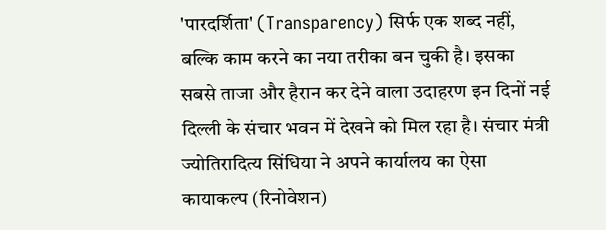'पारदर्शिता' (Transparency) सिर्फ एक शब्द नहीं, बल्कि काम करने का नया तरीका बन चुकी है। इसका सबसे ताजा और हैरान कर देने वाला उदाहरण इन दिनों नई दिल्ली के संचार भवन में देखने को मिल रहा है। संचार मंत्री ज्योतिरादित्य सिंधिया ने अपने कार्यालय का ऐसा कायाकल्प (रिनोवेशन)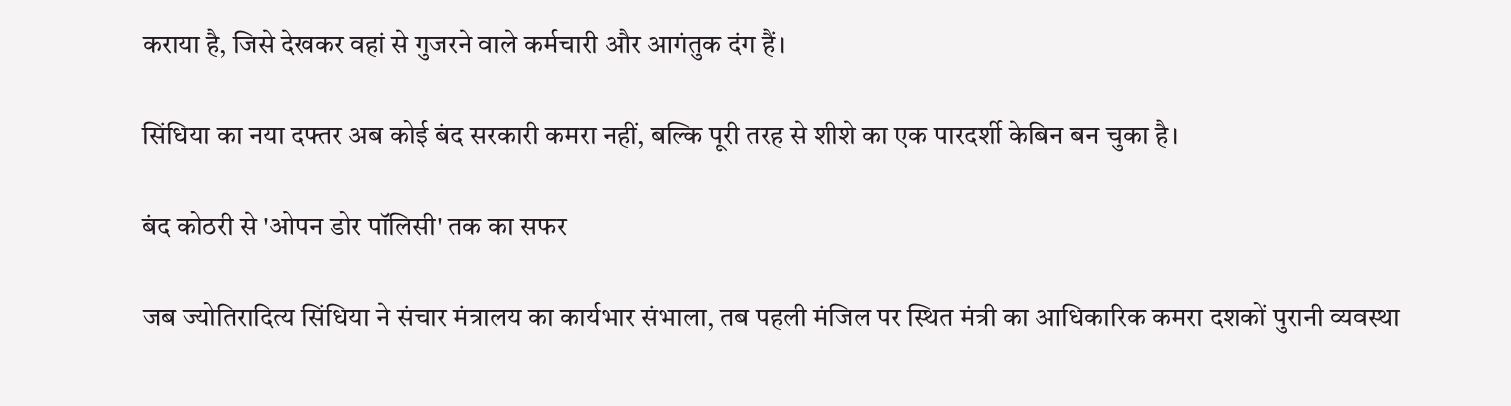कराया है, जिसे देखकर वहां से गुजरने वाले कर्मचारी और आगंतुक दंग हैं।

सिंधिया का नया दफ्तर अब कोई बंद सरकारी कमरा नहीं, बल्कि पूरी तरह से शीशे का एक पारदर्शी केबिन बन चुका है।

बंद कोठरी से 'ओपन डोर पॉलिसी' तक का सफर

जब ज्योतिरादित्य सिंधिया ने संचार मंत्रालय का कार्यभार संभाला, तब पहली मंजिल पर स्थित मंत्री का आधिकारिक कमरा दशकों पुरानी व्यवस्था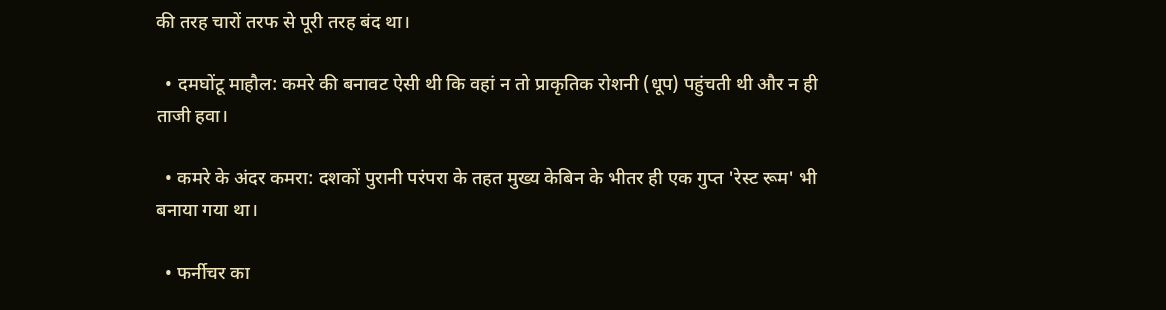की तरह चारों तरफ से पूरी तरह बंद था।

  • दमघोंटू माहौल: कमरे की बनावट ऐसी थी कि वहां न तो प्राकृतिक रोशनी (धूप) पहुंचती थी और न ही ताजी हवा।

  • कमरे के अंदर कमरा: दशकों पुरानी परंपरा के तहत मुख्य केबिन के भीतर ही एक गुप्त 'रेस्ट रूम' भी बनाया गया था।

  • फर्नीचर का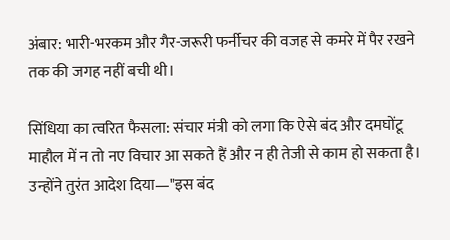अंबार: भारी-भरकम और गैर-जरूरी फर्नीचर की वजह से कमरे में पैर रखने तक की जगह नहीं बची थी।

सिंधिया का त्वरित फैसला: संचार मंत्री को लगा कि ऐसे बंद और दमघोंटू माहौल में न तो नए विचार आ सकते हैं और न ही तेजी से काम हो सकता है। उन्होंने तुरंत आदेश दिया—"इस बंद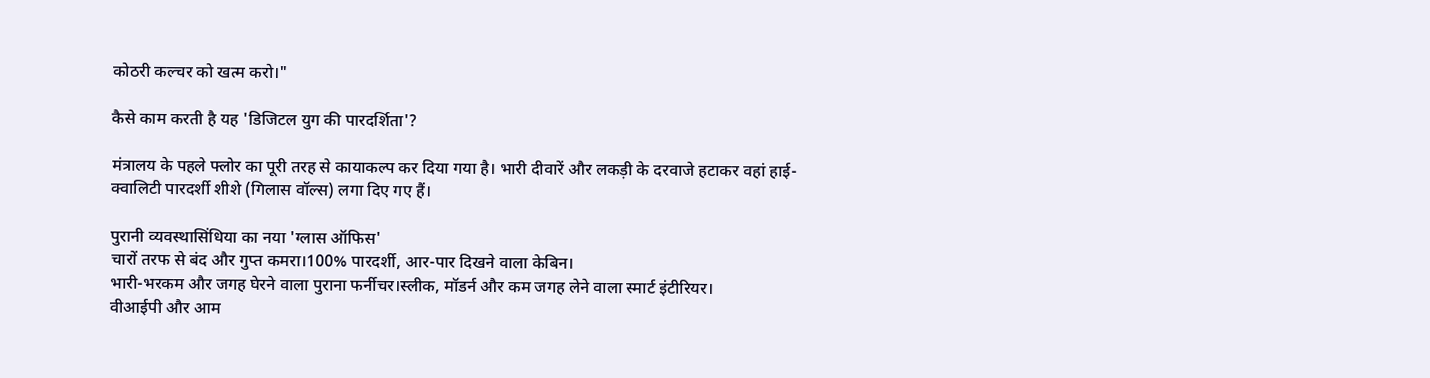कोठरी कल्चर को खत्म करो।"

कैसे काम करती है यह 'डिजिटल युग की पारदर्शिता'?

मंत्रालय के पहले फ्लोर का पूरी तरह से कायाकल्प कर दिया गया है। भारी दीवारें और लकड़ी के दरवाजे हटाकर वहां हाई-क्वालिटी पारदर्शी शीशे (गिलास वॉल्स) लगा दिए गए हैं।

पुरानी व्यवस्थासिंधिया का नया 'ग्लास ऑफिस'
चारों तरफ से बंद और गुप्त कमरा।100% पारदर्शी, आर-पार दिखने वाला केबिन।
भारी-भरकम और जगह घेरने वाला पुराना फर्नीचर।स्लीक, मॉडर्न और कम जगह लेने वाला स्मार्ट इंटीरियर।
वीआईपी और आम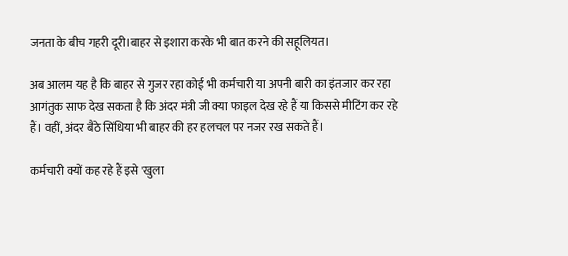जनता के बीच गहरी दूरी।बाहर से इशारा करके भी बात करने की सहूलियत।

अब आलम यह है कि बाहर से गुजर रहा कोई भी कर्मचारी या अपनी बारी का इंतजार कर रहा आगंतुक साफ देख सकता है कि अंदर मंत्री जी क्या फाइल देख रहे हैं या किससे मीटिंग कर रहे हैं। वहीं, अंदर बैठे सिंधिया भी बाहर की हर हलचल पर नजर रख सकते हैं।

कर्मचारी क्यों कह रहे हैं इसे 'खुला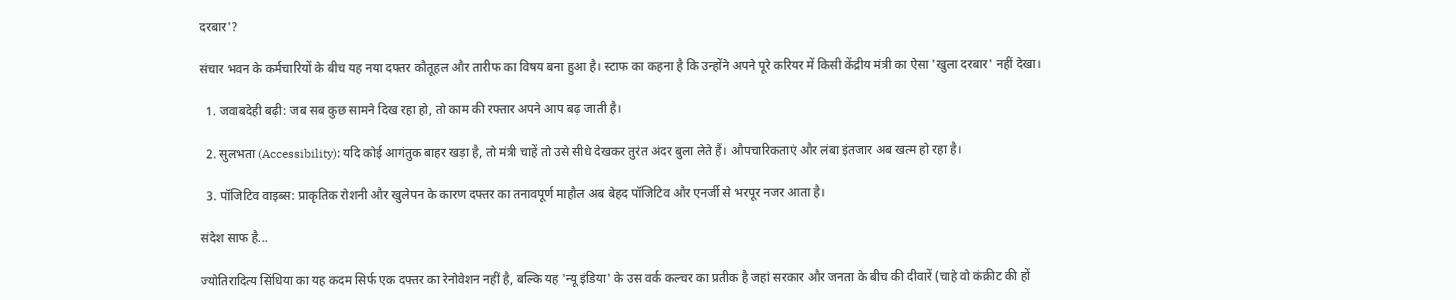दरबार'?

संचार भवन के कर्मचारियों के बीच यह नया दफ्तर कौतूहल और तारीफ का विषय बना हुआ है। स्टाफ का कहना है कि उन्होंने अपने पूरे करियर में किसी केंद्रीय मंत्री का ऐसा 'खुला दरबार' नहीं देखा।

  1. जवाबदेही बढ़ी: जब सब कुछ सामने दिख रहा हो, तो काम की रफ्तार अपने आप बढ़ जाती है।

  2. सुलभता (Accessibility): यदि कोई आगंतुक बाहर खड़ा है, तो मंत्री चाहें तो उसे सीधे देखकर तुरंत अंदर बुला लेते हैं। औपचारिकताएं और लंबा इंतजार अब खत्म हो रहा है।

  3. पॉजिटिव वाइब्स: प्राकृतिक रोशनी और खुलेपन के कारण दफ्तर का तनावपूर्ण माहौल अब बेहद पॉजिटिव और एनर्जी से भरपूर नजर आता है।

संदेश साफ है...

ज्योतिरादित्य सिंधिया का यह कदम सिर्फ एक दफ्तर का रेनोवेशन नहीं है, बल्कि यह 'न्यू इंडिया' के उस वर्क कल्चर का प्रतीक है जहां सरकार और जनता के बीच की दीवारें (चाहे वो कंक्रीट की हों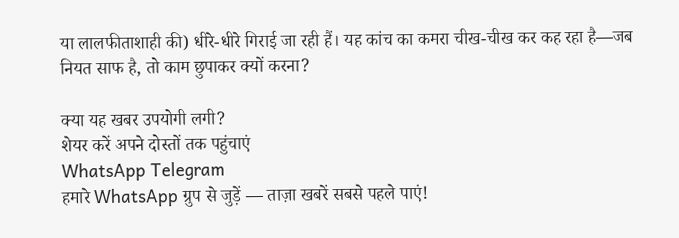या लालफीताशाही की) धीरे-धीरे गिराई जा रही हैं। यह कांच का कमरा चीख-चीख कर कह रहा है—जब नियत साफ है, तो काम छुपाकर क्यों करना?

क्या यह खबर उपयोगी लगी?
शेयर करें अपने दोस्तों तक पहुंचाएं
WhatsApp Telegram
हमारे WhatsApp ग्रुप से जुड़ें — ताज़ा खबरें सबसे पहले पाएं!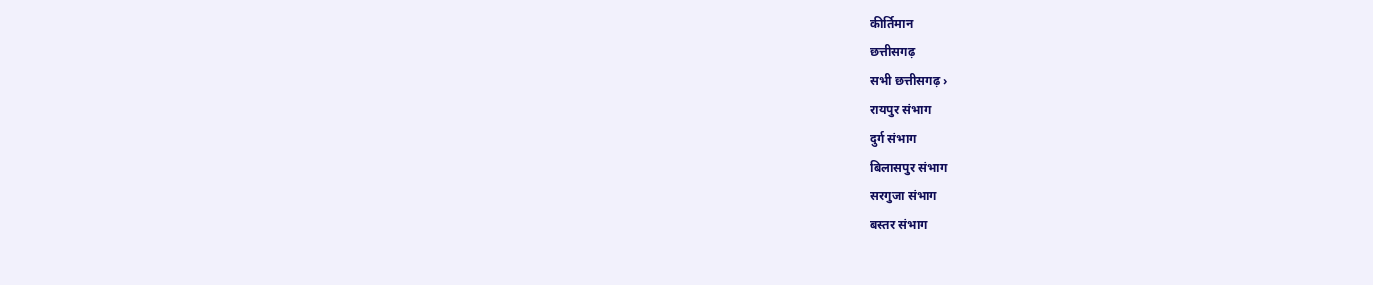कीर्तिमान
छत्तीसगढ़
सभी छत्तीसगढ़ ›
रायपुर संभाग
दुर्ग संभाग
बिलासपुर संभाग
सरगुजा संभाग
बस्तर संभाग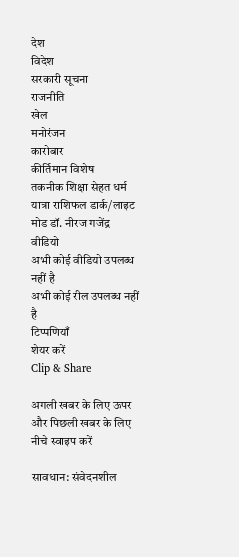देश
विदेश
सरकारी सूचना
राजनीति
खेल
मनोरंजन
कारोबार
कीर्तिमान विशेष
तकनीक शिक्षा सेहत धर्म यात्रा राशिफल डार्क/लाइट मोड डॉ. नीरज गजेंद्र
वीडियो
अभी कोई वीडियो उपलब्ध नहीं है
अभी कोई रील उपलब्ध नहीं है
टिप्पणियाँ
शेयर करें
Clip & Share

अगली खबर के लिए ऊपर और पिछली खबर के लिए नीचे स्वाइप करें

सावधान: संवेदनशील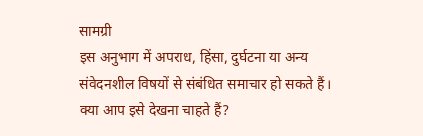सामग्री
इस अनुभाग में अपराध, हिंसा, दुर्घटना या अन्य संवेदनशील विषयों से संबंधित समाचार हो सकते हैं। क्या आप इसे देखना चाहते हैं?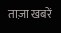ताज़ा खबरें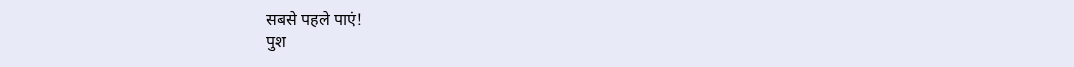सबसे पहले पाएं!
पुश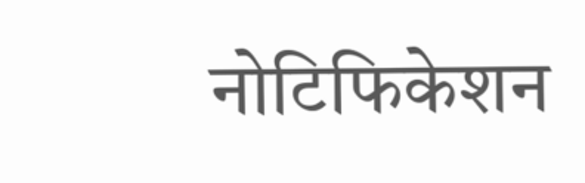नोटिफिकेशन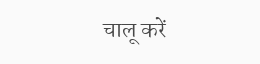चालू करें